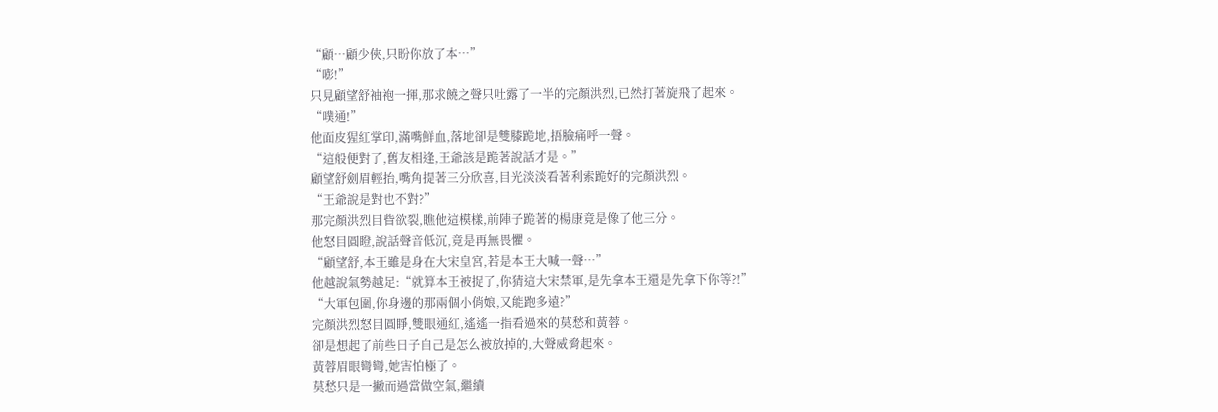“顧…顧少俠,只盼你放了本…”
“嘭!”
只見顧望舒袖袍一揮,那求饒之聲只吐露了一半的完顏洪烈,已然打著旋飛了起來。
“噗通!”
他面皮猩紅掌印,滿嘴鮮血,落地卻是雙膝跪地,捂臉痛呼一聲。
“這般便對了,舊友相逢,王爺該是跪著說話才是。”
顧望舒劍眉輕抬,嘴角提著三分欣喜,目光淡淡看著利索跪好的完顏洪烈。
“王爺說是對也不對?”
那完顏洪烈目眥欲裂,瞧他這模樣,前陣子跪著的楊康竟是像了他三分。
他怒目圓瞪,說話聲音低沉,竟是再無畏懼。
“顧望舒,本王雖是身在大宋皇宮,若是本王大喊一聲…”
他越說氣勢越足:“就算本王被捉了,你猜這大宋禁軍,是先拿本王還是先拿下你等?!”
“大軍包圍,你身邊的那兩個小俏娘,又能跑多遠?”
完顏洪烈怒目圓睜,雙眼通紅,遙遙一指看過來的莫愁和黃蓉。
卻是想起了前些日子自己是怎么被放掉的,大聲威脅起來。
黃蓉眉眼彎彎,她害怕極了。
莫愁只是一撇而過當做空氣,繼續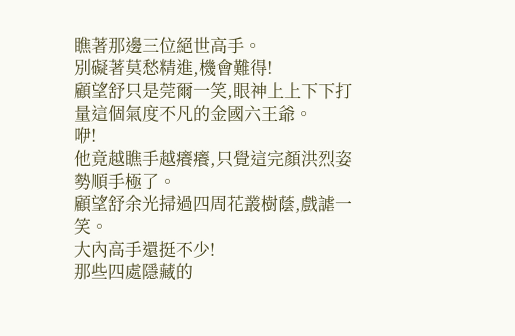瞧著那邊三位絕世高手。
別礙著莫愁精進,機會難得!
顧望舒只是莞爾一笑,眼神上上下下打量這個氣度不凡的金國六王爺。
咿!
他竟越瞧手越癢癢,只覺這完顏洪烈姿勢順手極了。
顧望舒余光掃過四周花叢樹蔭,戲謔一笑。
大內高手還挺不少!
那些四處隱藏的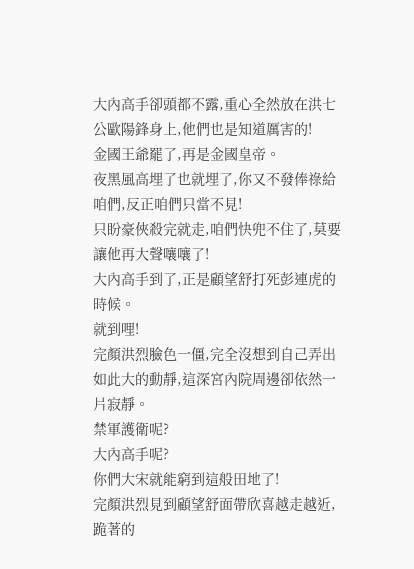大內高手卻頭都不露,重心全然放在洪七公歐陽鋒身上,他們也是知道厲害的!
金國王爺罷了,再是金國皇帝。
夜黑風高埋了也就埋了,你又不發俸祿給咱們,反正咱們只當不見!
只盼豪俠殺完就走,咱們快兜不住了,莫要讓他再大聲嚷嚷了!
大內高手到了,正是顧望舒打死彭連虎的時候。
就到哩!
完顏洪烈臉色一僵,完全沒想到自己弄出如此大的動靜,這深宮內院周邊卻依然一片寂靜。
禁軍護衛呢?
大內高手呢?
你們大宋就能窮到這般田地了!
完顏洪烈見到顧望舒面帶欣喜越走越近,跪著的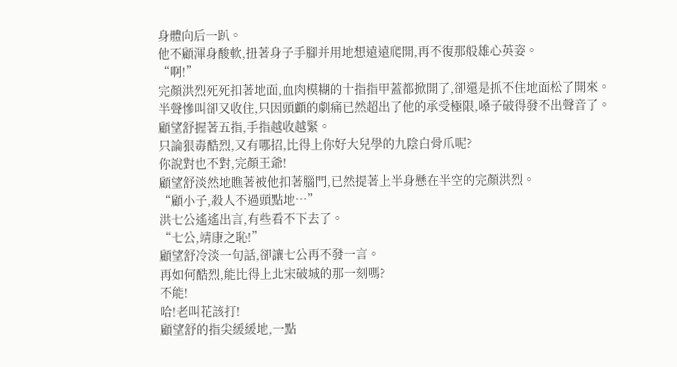身體向后一趴。
他不顧渾身酸軟,扭著身子手腳并用地想遠遠爬開,再不復那般雄心英姿。
“啊!”
完顏洪烈死死扣著地面,血肉模糊的十指指甲蓋都掀開了,卻還是抓不住地面松了開來。
半聲慘叫卻又收住,只因頭顱的劇痛已然超出了他的承受極限,嗓子破得發不出聲音了。
顧望舒握著五指,手指越收越緊。
只論狠毒酷烈,又有哪招,比得上你好大兒學的九陰白骨爪呢?
你說對也不對,完顏王爺!
顧望舒淡然地瞧著被他扣著腦門,已然提著上半身懸在半空的完顏洪烈。
“顧小子,殺人不過頭點地…”
洪七公遙遙出言,有些看不下去了。
“七公,靖康之恥!”
顧望舒冷淡一句話,卻讓七公再不發一言。
再如何酷烈,能比得上北宋破城的那一刻嗎?
不能!
哈!老叫花該打!
顧望舒的指尖緩緩地,一點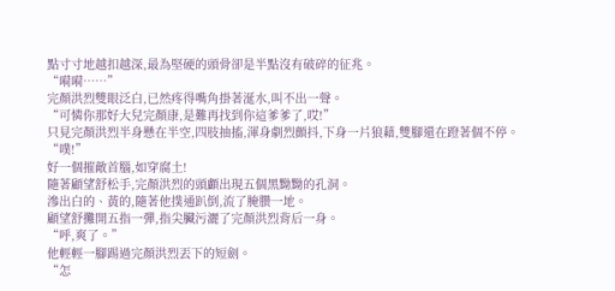點寸寸地越扣越深,最為堅硬的頭骨卻是半點沒有破碎的征兆。
“嗬嗬……”
完顏洪烈雙眼泛白,已然疼得嘴角掛著涎水,叫不出一聲。
“可憐你那好大兒完顏康,是難再找到你這爹爹了,哎!”
只見完顏洪烈半身懸在半空,四肢抽搐,渾身劇烈顫抖,下身一片狼藉,雙腳還在蹬著個不停。
“噗!”
好一個摧敵首腦,如穿腐土!
隨著顧望舒松手,完顏洪烈的頭顱出現五個黑黝黝的孔洞。
滲出白的、黃的,隨著他撲通趴倒,流了腌臜一地。
顧望舒攤開五指一彈,指尖臟污灑了完顏洪烈背后一身。
“呼,爽了。”
他輕輕一腳踢過完顏洪烈丟下的短劍。
“怎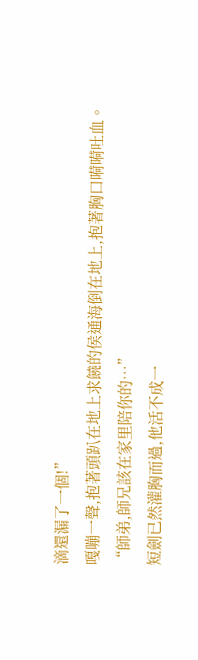滴還漏了一個!”
嘎嘣一聲,抱著頭趴在地上求饒的侯通海倒在地上,抱著胸口嗬嗬吐血。
“師弟,師兄該在家里陪你的…”
短劍已然灌胸而過,他活不成一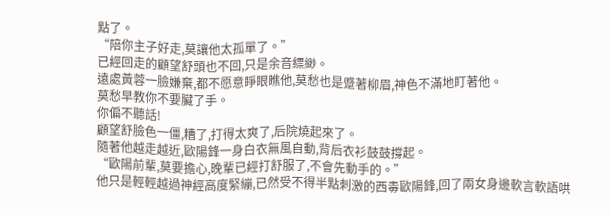點了。
“陪你主子好走,莫讓他太孤單了。”
已經回走的顧望舒頭也不回,只是余音縹緲。
遠處黃蓉一臉嫌棄,都不愿意睜眼瞧他,莫愁也是蹙著柳眉,神色不滿地盯著他。
莫愁早教你不要臟了手。
你偏不聽話!
顧望舒臉色一僵,糟了,打得太爽了,后院燒起來了。
隨著他越走越近,歐陽鋒一身白衣無風自動,背后衣衫鼓鼓撐起。
“歐陽前輩,莫要擔心,晚輩已經打舒服了,不會先動手的。”
他只是輕輕越過神經高度緊繃,已然受不得半點刺激的西毒歐陽鋒,回了兩女身邊軟言軟語哄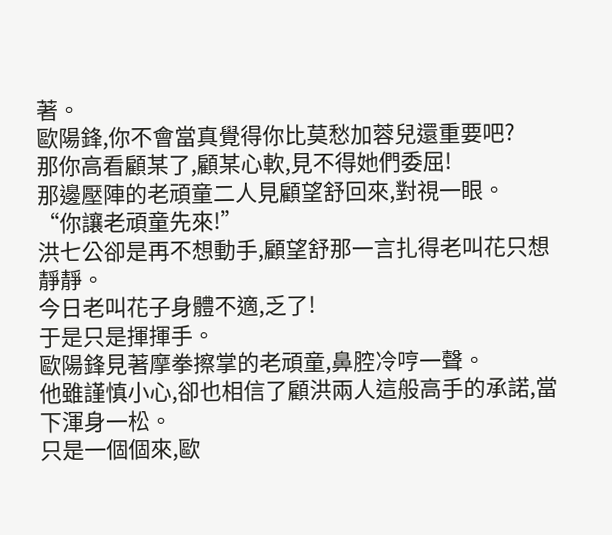著。
歐陽鋒,你不會當真覺得你比莫愁加蓉兒還重要吧?
那你高看顧某了,顧某心軟,見不得她們委屈!
那邊壓陣的老頑童二人見顧望舒回來,對視一眼。
“你讓老頑童先來!”
洪七公卻是再不想動手,顧望舒那一言扎得老叫花只想靜靜。
今日老叫花子身體不適,乏了!
于是只是揮揮手。
歐陽鋒見著摩拳擦掌的老頑童,鼻腔冷哼一聲。
他雖謹慎小心,卻也相信了顧洪兩人這般高手的承諾,當下渾身一松。
只是一個個來,歐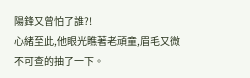陽鋒又曾怕了誰?!
心緒至此,他眼光瞧著老頑童,眉毛又微不可查的抽了一下。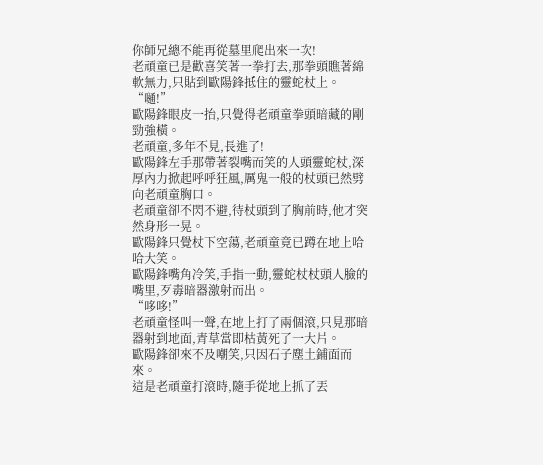你師兄總不能再從墓里爬出來一次!
老頑童已是歡喜笑著一拳打去,那拳頭瞧著綿軟無力,只貼到歐陽鋒抵住的靈蛇杖上。
“嗵!”
歐陽鋒眼皮一抬,只覺得老頑童拳頭暗藏的剛勁強橫。
老頑童,多年不見,長進了!
歐陽鋒左手那帶著裂嘴而笑的人頭靈蛇杖,深厚內力掀起呼呼狂風,厲鬼一般的杖頭已然劈向老頑童胸口。
老頑童卻不閃不避,待杖頭到了胸前時,他才突然身形一晃。
歐陽鋒只覺杖下空蕩,老頑童竟已蹲在地上哈哈大笑。
歐陽鋒嘴角冷笑,手指一動,靈蛇杖杖頭人臉的嘴里,歹毒暗器激射而出。
“哆哆!”
老頑童怪叫一聲,在地上打了兩個滾,只見那暗器射到地面,青草當即枯黃死了一大片。
歐陽鋒卻來不及嘲笑,只因石子塵土鋪面而來。
這是老頑童打滾時,隨手從地上抓了丟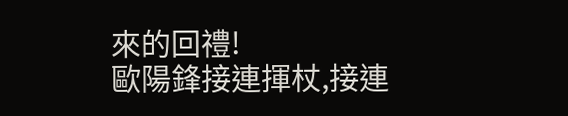來的回禮!
歐陽鋒接連揮杖,接連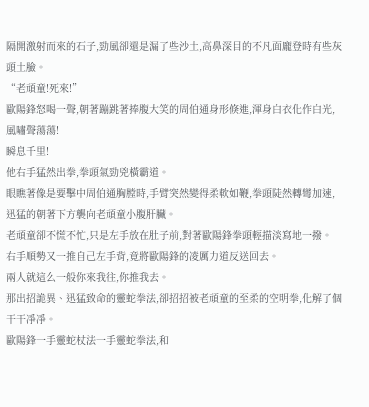隔開激射而來的石子,勁風卻還是漏了些沙土,高鼻深目的不凡面龐登時有些灰頭土臉。
“老頑童!死來!”
歐陽鋒怒喝一聲,朝著蹦跳著捧腹大笑的周伯通身形倏進,渾身白衣化作白光,風嘯聲蕩蕩!
瞬息千里!
他右手猛然出拳,拳頭氣勁兇橫霸道。
眼瞧著像是要擊中周伯通胸膛時,手臂突然變得柔軟如鞭,拳頭陡然轉彎加速,迅猛的朝著下方襲向老頑童小腹肝臟。
老頑童卻不慌不忙,只是左手放在肚子前,對著歐陽鋒拳頭輕描淡寫地一撥。
右手順勢又一推自己左手背,竟將歐陽鋒的凌厲力道反送回去。
兩人就這么一般你來我往,你推我去。
那出招詭異、迅猛致命的靈蛇拳法,卻招招被老頑童的至柔的空明拳,化解了個干干凈凈。
歐陽鋒一手靈蛇杖法一手靈蛇拳法,和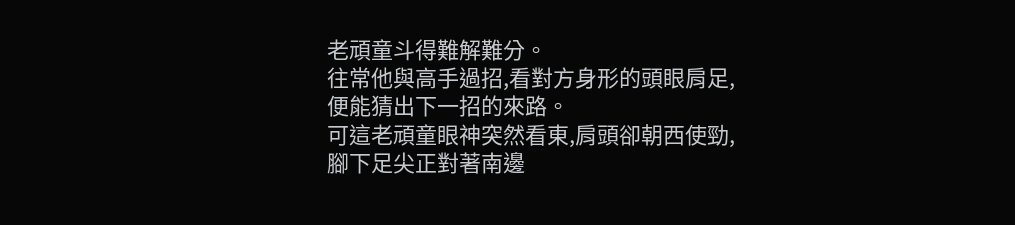老頑童斗得難解難分。
往常他與高手過招,看對方身形的頭眼肩足,便能猜出下一招的來路。
可這老頑童眼神突然看東,肩頭卻朝西使勁,腳下足尖正對著南邊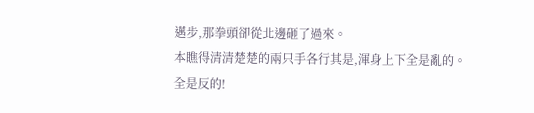邁步,那拳頭卻從北邊砸了過來。
本瞧得清清楚楚的兩只手各行其是,渾身上下全是亂的。
全是反的!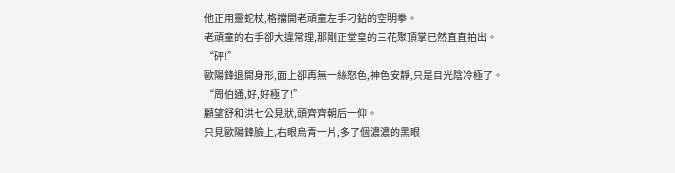他正用靈蛇杖,格擋開老頑童左手刁鉆的空明拳。
老頑童的右手卻大違常理,那剛正堂皇的三花聚頂掌已然直直拍出。
“砰!”
歐陽鋒退開身形,面上卻再無一絲怒色,神色安靜,只是目光陰冷極了。
“周伯通,好,好極了!”
顧望舒和洪七公見狀,頭齊齊朝后一仰。
只見歐陽鋒臉上,右眼烏青一片,多了個濃濃的黑眼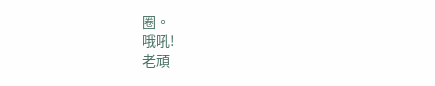圈。
哦吼!
老頑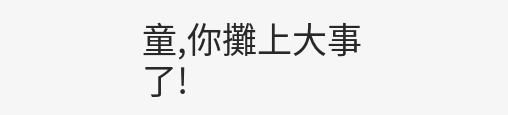童,你攤上大事了!